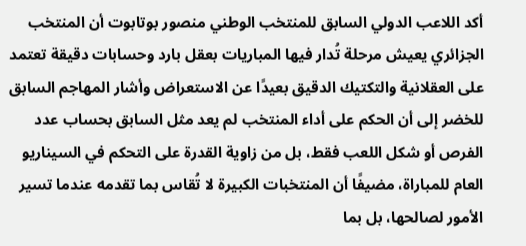أكد اللاعب الدولي السابق للمنتخب الوطني منصور بوتابوت أن المنتخب الجزائري يعيش مرحلة تُدار فيها المباريات بعقل بارد وحسابات دقيقة تعتمد على العقلانية والتكتيك الدقيق بعيدًا عن الاستعراض وأشار المهاجم السابق للخضر إلى أن الحكم على أداء المنتخب لم يعد مثل السابق بحساب عدد الفرص أو شكل اللعب فقط، بل من زاوية القدرة على التحكم في السيناريو العام للمباراة، مضيفًا أن المنتخبات الكبيرة لا تُقاس بما تقدمه عندما تسير الأمور لصالحها، بل بما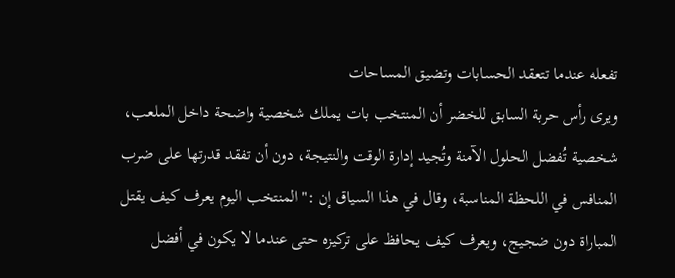تفعله عندما تتعقد الحسابات وتضيق المساحات
ويرى رأس حربة السابق للخضر أن المنتخب بات يملك شخصية واضحة داخل الملعب، شخصية تُفضل الحلول الآمنة وتُجيد إدارة الوقت والنتيجة، دون أن تفقد قدرتها على ضرب المنافس في اللحظة المناسبة، وقال في هذا السياق إن :"المنتخب اليوم يعرف كيف يقتل المباراة دون ضجيج، ويعرف كيف يحافظ على تركيزه حتى عندما لا يكون في أفضل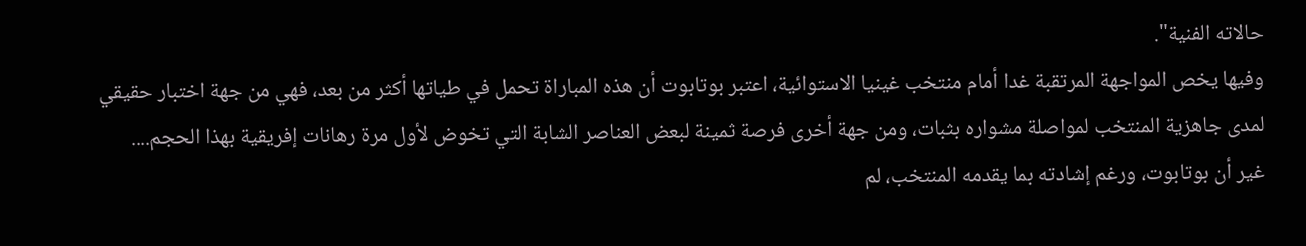حالاته الفنية".
وفيها يخص المواجهة المرتقبة غدا أمام منتخب غينيا الاستوائية، اعتبر بوتابوت أن هذه المباراة تحمل في طياتها أكثر من بعد، فهي من جهة اختبار حقيقي لمدى جاهزية المنتخب لمواصلة مشواره بثبات، ومن جهة أخرى فرصة ثمينة لبعض العناصر الشابة التي تخوض لأول مرة رهانات إفريقية بهذا الحجم....
غير أن بوتابوت، ورغم إشادته بما يقدمه المنتخب، لم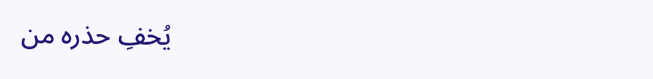يُخفِ حذره من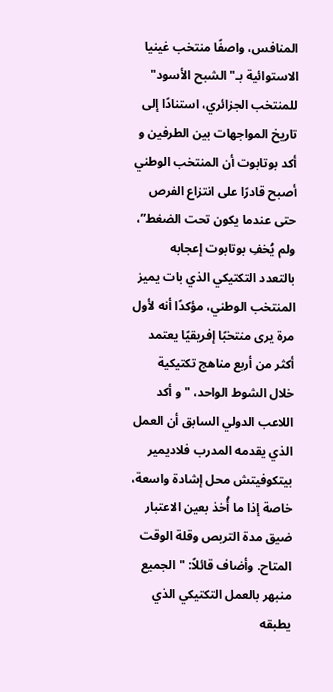المنافس، واصفًا منتخب غينيا الاستوائية بـ"الشبح الأسود" للمنتخب الجزائري، استنادًا إلى تاريخ المواجهات بين الطرفين و أكد بوتابوت أن المنتخب الوطني أصبح قادرًا على انتزاع الفرص حتى عندما يكون تحت الضغط”، ولم يُخفِ بوتابوت إعجابه بالتعدد التكتيكي الذي بات يميز المنتخب الوطني، مؤكدًا أنه لأول مرة يرى منتخبًا إفريقيًا يعتمد أكثر من أربع مناهج تكتيكية خلال الشوط الواحد، " و أكد اللاعب الدولي السابق أن العمل الذي يقدمه المدرب فلاديمير بيتكوفيتش محل إشادة واسعة، خاصة إذا ما أُخذ بعين الاعتبار ضيق مدة التربص وقلة الوقت المتاح. وأضاف قائلاً: "الجميع منبهر بالعمل التكتيكي الذي يطبقه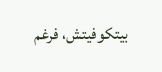بيتكوفيتش، فرغم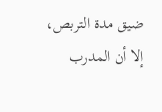ضيق مدة التربص، إلا أن المدرب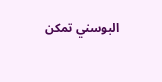البوسني تمكن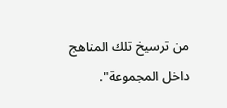من ترسيخ تلك المناهج داخل المجموعة".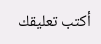أكتب تعليقك